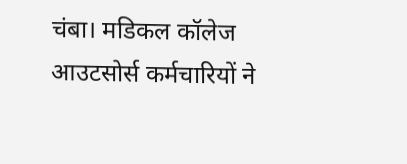चंबा। मडिकल कॉलेज आउटसोर्स कर्मचारियों ने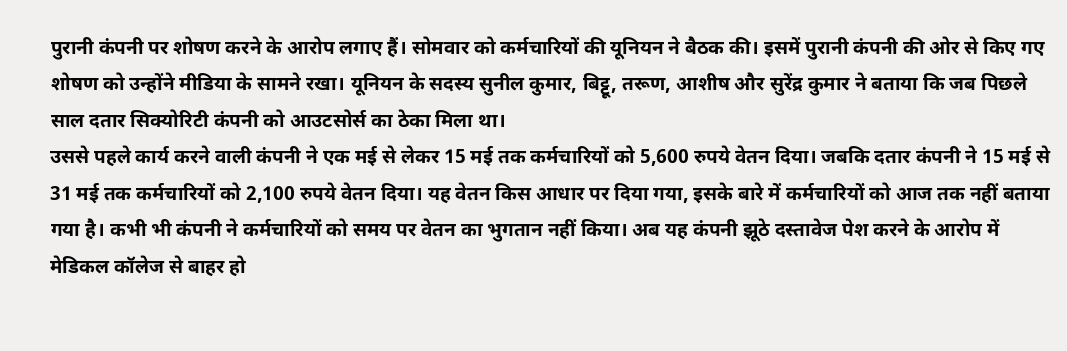पुरानी कंपनी पर शोषण करने के आरोप लगाए हैं। सोमवार को कर्मचारियों की यूनियन ने बैठक की। इसमें पुरानी कंपनी की ओर से किए गए शोषण को उन्होंने मीडिया के सामने रखा। यूनियन के सदस्य सुनील कुमार, बिट्टू, तरूण, आशीष और सुरेंद्र कुमार ने बताया कि जब पिछले साल दतार सिक्योरिटी कंपनी को आउटसोर्स का ठेका मिला था।
उससे पहले कार्य करने वाली कंपनी ने एक मई से लेकर 15 मई तक कर्मचारियों को 5,600 रुपये वेतन दिया। जबकि दतार कंपनी ने 15 मई से 31 मई तक कर्मचारियों को 2,100 रुपये वेतन दिया। यह वेतन किस आधार पर दिया गया, इसके बारे में कर्मचारियों को आज तक नहीं बताया गया है। कभी भी कंपनी ने कर्मचारियों को समय पर वेतन का भुगतान नहीं किया। अब यह कंपनी झूठे दस्तावेज पेश करने के आरोप में मेडिकल कॉलेज से बाहर हो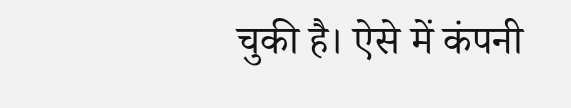चुकी है। ऐसे में कंपनी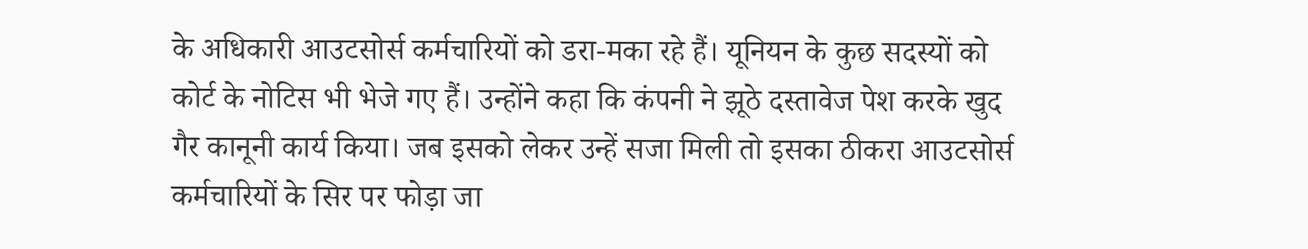के अधिकारी आउटसोर्स कर्मचारियों को डरा-मका रहे हैं। यूनियन के कुछ सदस्यों को कोर्ट के नोटिस भी भेजे गए हैं। उन्होंने कहा कि कंपनी ने झूठे दस्तावेज पेश करके खुद गैर कानूनी कार्य किया। जब इसको लेकर उन्हें सजा मिली तो इसका ठीकरा आउटसोर्स कर्मचारियों के सिर पर फोड़ा जा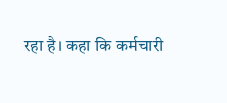रहा है। कहा कि कर्मचारी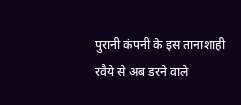पुरानी कंपनी के इस तानाशाही रवैये से अब डरने वाले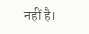नहीं है।